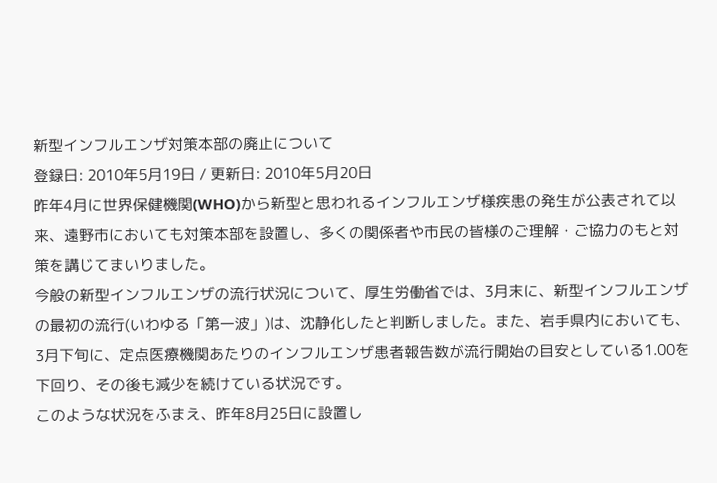新型インフルエンザ対策本部の廃止について
登録日: 2010年5月19日 / 更新日: 2010年5月20日
昨年4月に世界保健機関(WHO)から新型と思われるインフルエンザ様疾患の発生が公表されて以来、遠野市においても対策本部を設置し、多くの関係者や市民の皆様のご理解・ご協力のもと対策を講じてまいりました。
今般の新型インフルエンザの流行状況について、厚生労働省では、3月末に、新型インフルエンザの最初の流行(いわゆる「第一波」)は、沈静化したと判断しました。また、岩手県内においても、3月下旬に、定点医療機関あたりのインフルエンザ患者報告数が流行開始の目安としている1.00を下回り、その後も減少を続けている状況です。
このような状況をふまえ、昨年8月25日に設置し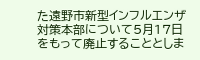た遠野市新型インフルエンザ対策本部について5月17日をもって廃止することとしま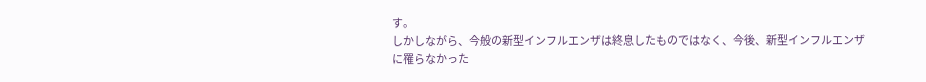す。
しかしながら、今般の新型インフルエンザは終息したものではなく、今後、新型インフルエンザに罹らなかった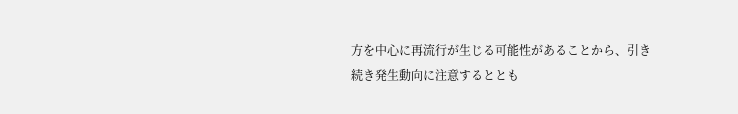方を中心に再流行が生じる可能性があることから、引き続き発生動向に注意するととも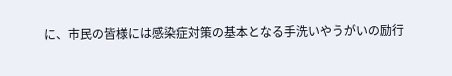に、市民の皆様には感染症対策の基本となる手洗いやうがいの励行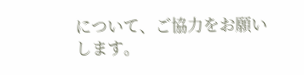について、ご協力をお願いします。